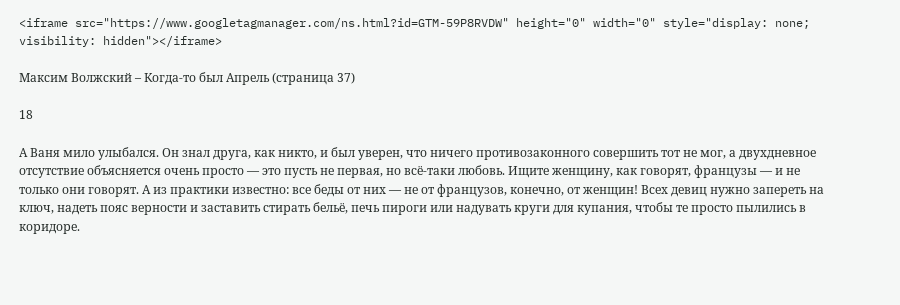<iframe src="https://www.googletagmanager.com/ns.html?id=GTM-59P8RVDW" height="0" width="0" style="display: none; visibility: hidden"></iframe>

Максим Волжский – Когда-то был Апрель (страница 37)

18

А Ваня мило улыбался. Он знал друга, как никто, и был уверен, что ничего противозаконного совершить тот не мог, а двухдневное отсутствие объясняется очень просто — это пусть не первая, но всё-таки любовь. Ищите женщину, как говорят, французы — и не только они говорят. А из практики известно: все беды от них — не от французов, конечно, от женщин! Всех девиц нужно запереть на ключ, надеть пояс верности и заставить стирать бельё, печь пироги или надувать круги для купания, чтобы те просто пылились в коридоре.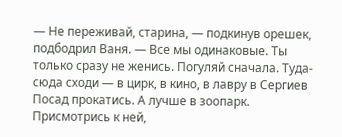— Не переживай, старина, — подкинув орешек, подбодрил Ваня. — Все мы одинаковые. Ты только сразу не женись. Погуляй сначала. Туда-сюда сходи — в цирк, в кино, в лавру в Сергиев Посад прокатись. А лучше в зоопарк. Присмотрись к ней,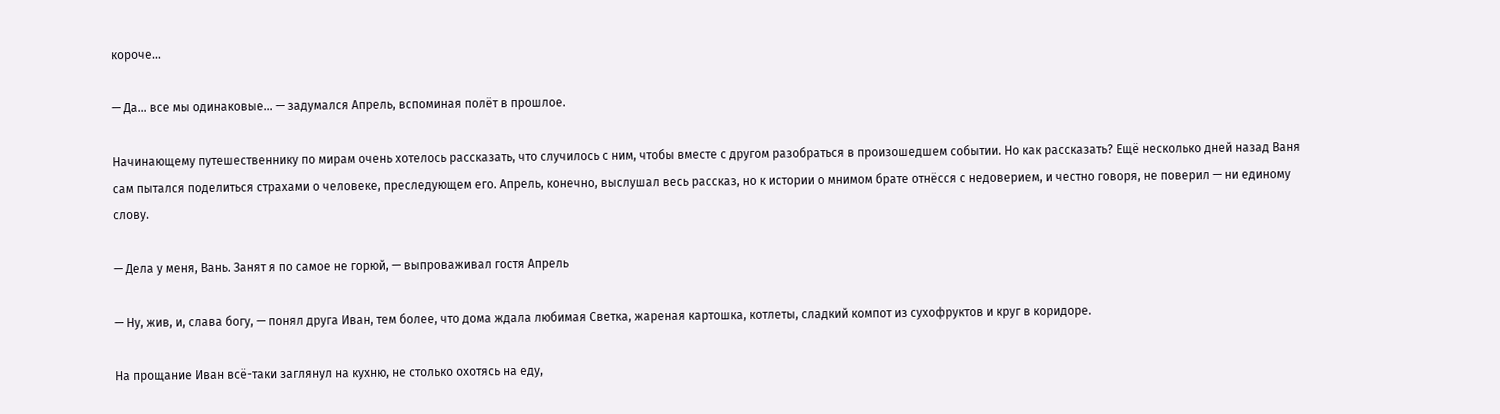короче…

— Да… все мы одинаковые… — задумался Апрель, вспоминая полёт в прошлое.

Начинающему путешественнику по мирам очень хотелось рассказать, что случилось с ним, чтобы вместе с другом разобраться в произошедшем событии. Но как рассказать? Ещё несколько дней назад Ваня сам пытался поделиться страхами о человеке, преследующем его. Апрель, конечно, выслушал весь рассказ, но к истории о мнимом брате отнёсся с недоверием, и честно говоря, не поверил — ни единому слову.

— Дела у меня, Вань. Занят я по самое не горюй, — выпроваживал гостя Апрель

— Ну, жив, и, слава богу, — понял друга Иван, тем более, что дома ждала любимая Светка, жареная картошка, котлеты, сладкий компот из сухофруктов и круг в коридоре.

На прощание Иван всё-таки заглянул на кухню, не столько охотясь на еду,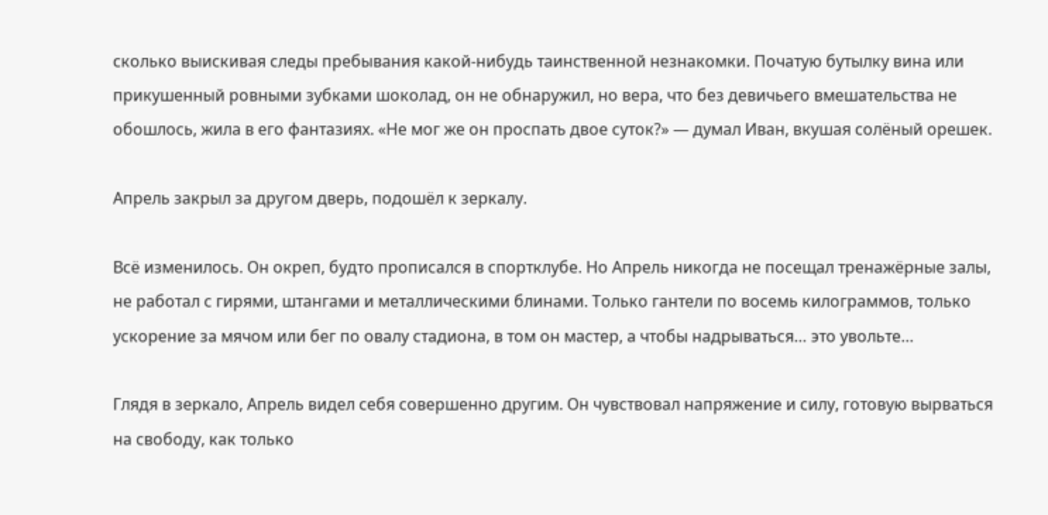сколько выискивая следы пребывания какой-нибудь таинственной незнакомки. Початую бутылку вина или прикушенный ровными зубками шоколад, он не обнаружил, но вера, что без девичьего вмешательства не обошлось, жила в его фантазиях. «Не мог же он проспать двое суток?» — думал Иван, вкушая солёный орешек.

Апрель закрыл за другом дверь, подошёл к зеркалу.

Всё изменилось. Он окреп, будто прописался в спортклубе. Но Апрель никогда не посещал тренажёрные залы, не работал с гирями, штангами и металлическими блинами. Только гантели по восемь килограммов, только ускорение за мячом или бег по овалу стадиона, в том он мастер, а чтобы надрываться… это увольте…

Глядя в зеркало, Апрель видел себя совершенно другим. Он чувствовал напряжение и силу, готовую вырваться на свободу, как только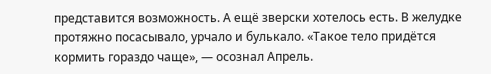представится возможность. А ещё зверски хотелось есть. В желудке протяжно посасывало, урчало и булькало. «Такое тело придётся кормить гораздо чаще», — осознал Апрель.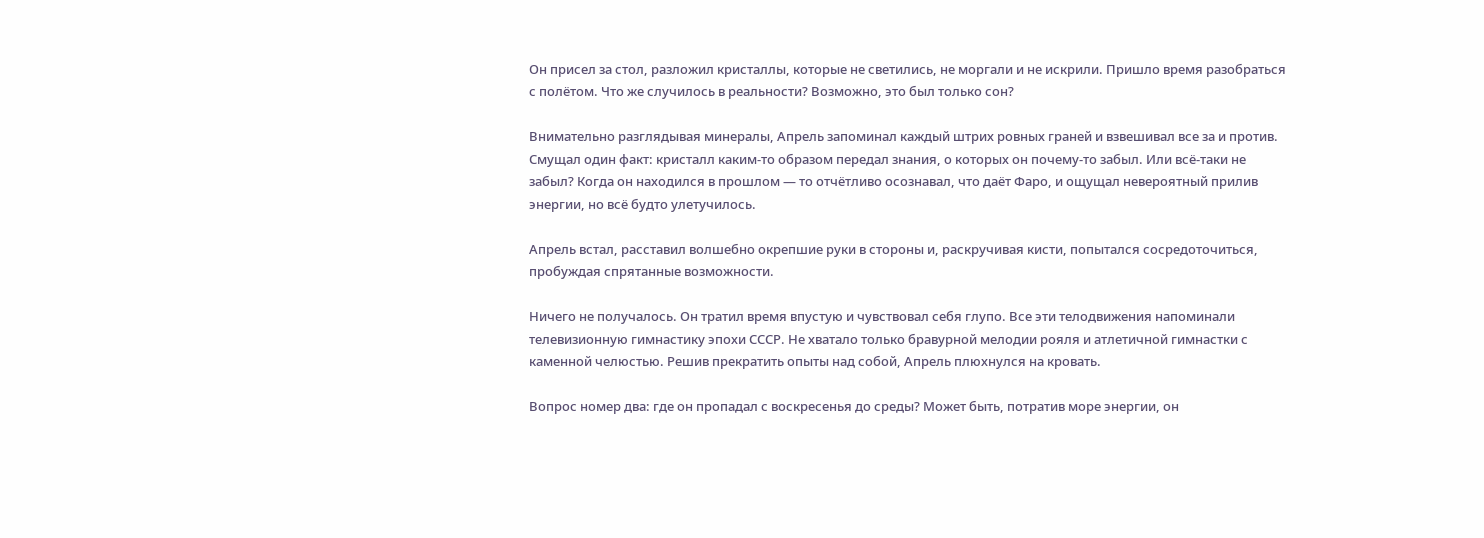Он присел за стол, разложил кристаллы, которые не светились, не моргали и не искрили. Пришло время разобраться с полётом. Что же случилось в реальности? Возможно, это был только сон?

Внимательно разглядывая минералы, Апрель запоминал каждый штрих ровных граней и взвешивал все за и против. Смущал один факт: кристалл каким-то образом передал знания, о которых он почему-то забыл. Или всё-таки не забыл? Когда он находился в прошлом — то отчётливо осознавал, что даёт Фаро, и ощущал невероятный прилив энергии, но всё будто улетучилось.

Апрель встал, расставил волшебно окрепшие руки в стороны и, раскручивая кисти, попытался сосредоточиться, пробуждая спрятанные возможности.

Ничего не получалось. Он тратил время впустую и чувствовал себя глупо. Все эти телодвижения напоминали телевизионную гимнастику эпохи СССР. Не хватало только бравурной мелодии рояля и атлетичной гимнастки с каменной челюстью. Решив прекратить опыты над собой, Апрель плюхнулся на кровать.

Вопрос номер два: где он пропадал с воскресенья до среды? Может быть, потратив море энергии, он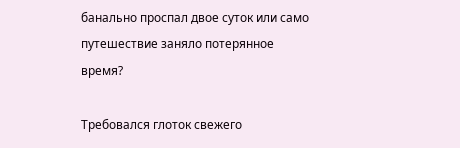банально проспал двое суток или само путешествие заняло потерянное время?

Требовался глоток свежего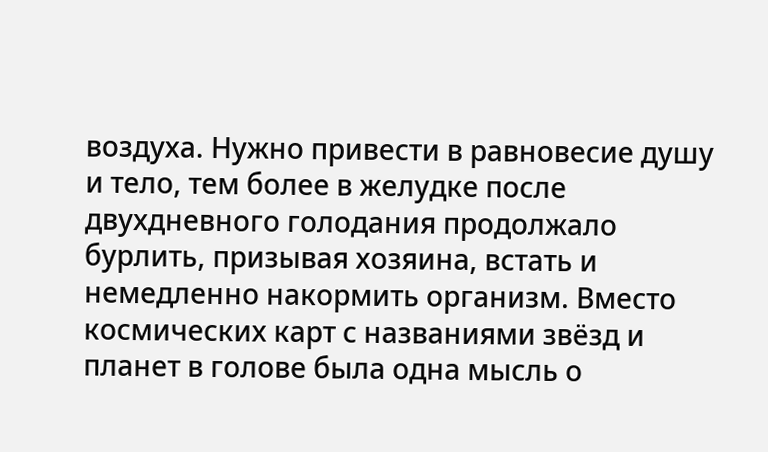воздуха. Нужно привести в равновесие душу и тело, тем более в желудке после двухдневного голодания продолжало бурлить, призывая хозяина, встать и немедленно накормить организм. Вместо космических карт с названиями звёзд и планет в голове была одна мысль о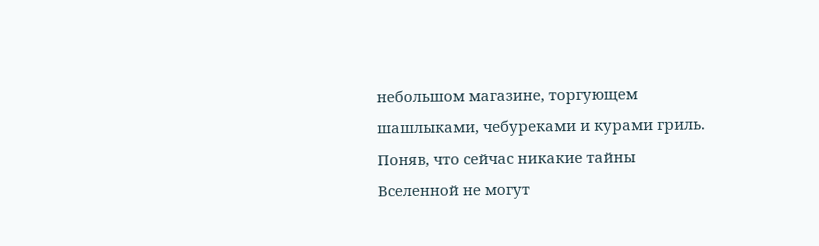небольшом магазине, торгующем шашлыками, чебуреками и курами гриль. Поняв, что сейчас никакие тайны Вселенной не могут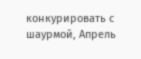конкурировать с шаурмой, Апрель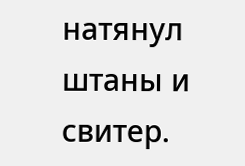натянул штаны и свитер.